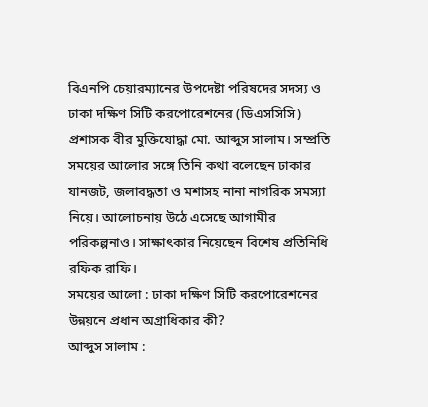বিএনপি চেয়ারম্যানের উপদেষ্টা পরিষদের সদস্য ও ঢাকা দক্ষিণ সিটি করপোরেশনের (ডিএসসিসি) প্রশাসক বীর মুক্তিযোদ্ধা মো. আব্দুস সালাম। সম্প্রতি সময়ের আলোর সঙ্গে তিনি কথা বলেছেন ঢাকার যানজট, জলাবদ্ধতা ও মশাসহ নানা নাগরিক সমস্যা নিয়ে। আলোচনায় উঠে এসেছে আগামীর পরিকল্পনাও। সাক্ষাৎকার নিয়েছেন বিশেষ প্রতিনিধি রফিক রাফি।
সময়ের আলো : ঢাকা দক্ষিণ সিটি করপোরেশনের উন্নয়নে প্রধান অগ্রাধিকার কী?
আব্দুস সালাম :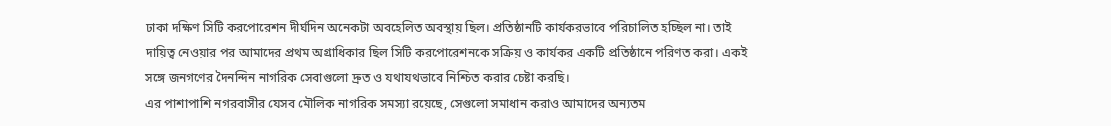ঢাকা দক্ষিণ সিটি করপোরেশন দীর্ঘদিন অনেকটা অবহেলিত অবস্থায় ছিল। প্রতিষ্ঠানটি কার্যকরভাবে পরিচালিত হচ্ছিল না। তাই দায়িত্ব নেওয়ার পর আমাদের প্রথম অগ্রাধিকার ছিল সিটি করপোরেশনকে সক্রিয় ও কার্যকর একটি প্রতিষ্ঠানে পরিণত করা। একই সঙ্গে জনগণের দৈনন্দিন নাগরিক সেবাগুলো দ্রুত ও যথাযথভাবে নিশ্চিত করার চেষ্টা করছি।
এর পাশাপাশি নগরবাসীর যেসব মৌলিক নাগরিক সমস্যা রয়েছে, সেগুলো সমাধান করাও আমাদের অন্যতম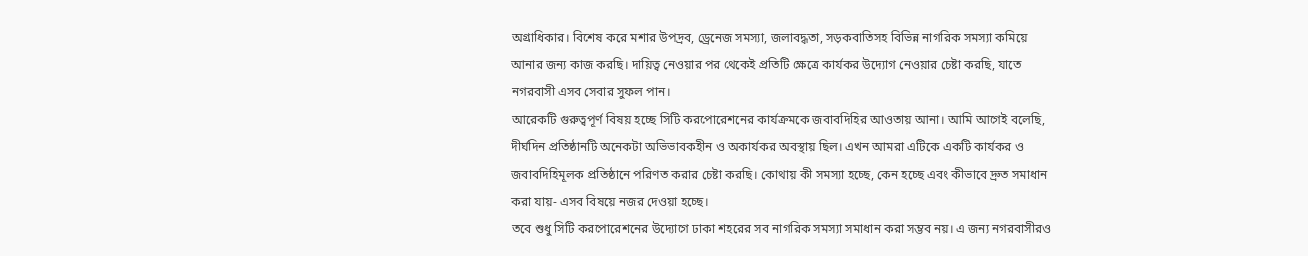অগ্রাধিকার। বিশেষ করে মশার উপদ্রব, ড্রেনেজ সমস্যা, জলাবদ্ধতা, সড়কবাতিসহ বিভিন্ন নাগরিক সমস্যা কমিয়ে আনার জন্য কাজ করছি। দায়িত্ব নেওয়ার পর থেকেই প্রতিটি ক্ষেত্রে কার্যকর উদ্যোগ নেওয়ার চেষ্টা করছি, যাতে নগরবাসী এসব সেবার সুফল পান।
আরেকটি গুরুত্বপূর্ণ বিষয় হচ্ছে সিটি করপোরেশনের কার্যক্রমকে জবাবদিহির আওতায় আনা। আমি আগেই বলেছি, দীর্ঘদিন প্রতিষ্ঠানটি অনেকটা অভিভাবকহীন ও অকার্যকর অবস্থায় ছিল। এখন আমরা এটিকে একটি কার্যকর ও জবাবদিহিমূলক প্রতিষ্ঠানে পরিণত করার চেষ্টা করছি। কোথায় কী সমস্যা হচ্ছে, কেন হচ্ছে এবং কীভাবে দ্রুত সমাধান করা যায়- এসব বিষয়ে নজর দেওয়া হচ্ছে।
তবে শুধু সিটি করপোরেশনের উদ্যোগে ঢাকা শহরের সব নাগরিক সমস্যা সমাধান করা সম্ভব নয়। এ জন্য নগরবাসীরও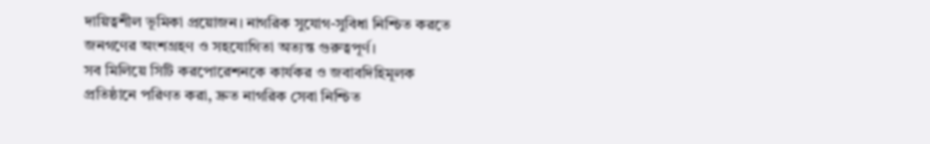দায়িত্বশীল ভূমিকা প্রয়োজন। নাগরিক সুযোগ-সুবিধা নিশ্চিত করতে জনগণের অংশগ্রহণ ও সহযোগিতা অত্যন্ত গুরুত্বপূর্ণ।
সব মিলিয়ে সিটি করপোরেশনকে কার্যকর ও জবাবদিহিমূলক প্রতিষ্ঠানে পরিণত করা, দ্রুত নাগরিক সেবা নিশ্চিত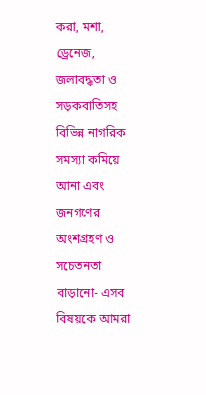করা, মশা, ড্রেনেজ, জলাবদ্ধতা ও সড়কবাতিসহ বিভিন্ন নাগরিক সমস্যা কমিয়ে আনা এবং জনগণের অংশগ্রহণ ও সচেতনতা বাড়ানো- এসব বিষয়কে আমরা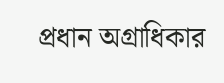প্রধান অগ্রাধিকার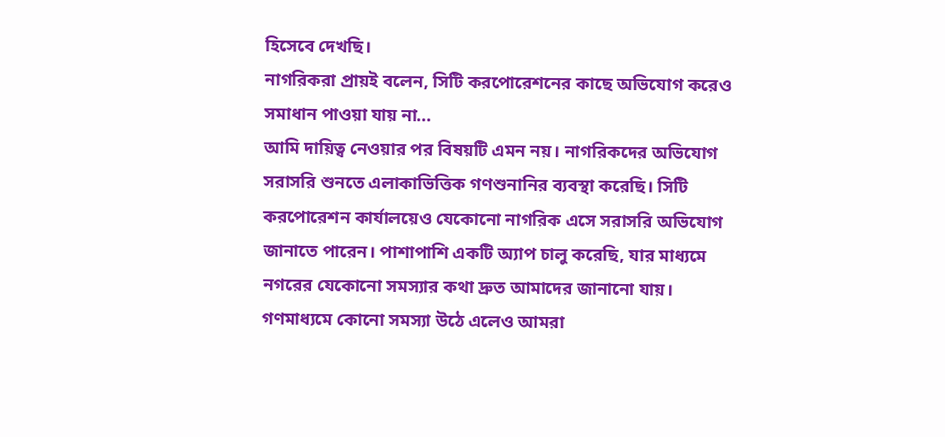হিসেবে দেখছি।
নাগরিকরা প্রায়ই বলেন, সিটি করপোরেশনের কাছে অভিযোগ করেও সমাধান পাওয়া যায় না...
আমি দায়িত্ব নেওয়ার পর বিষয়টি এমন নয়। নাগরিকদের অভিযোগ সরাসরি শুনতে এলাকাভিত্তিক গণশুনানির ব্যবস্থা করেছি। সিটি করপোরেশন কার্যালয়েও যেকোনো নাগরিক এসে সরাসরি অভিযোগ জানাতে পারেন। পাশাপাশি একটি অ্যাপ চালু করেছি, যার মাধ্যমে নগরের যেকোনো সমস্যার কথা দ্রুত আমাদের জানানো যায়। গণমাধ্যমে কোনো সমস্যা উঠে এলেও আমরা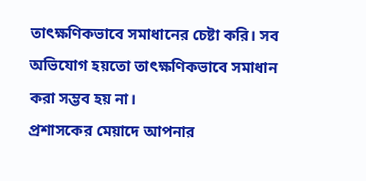তাৎক্ষণিকভাবে সমাধানের চেষ্টা করি। সব অভিযোগ হয়তো তাৎক্ষণিকভাবে সমাধান করা সম্ভব হয় না।
প্রশাসকের মেয়াদে আপনার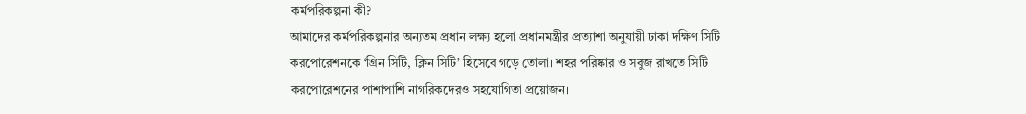কর্মপরিকল্পনা কী?
আমাদের কর্মপরিকল্পনার অন্যতম প্রধান লক্ষ্য হলো প্রধানমন্ত্রীর প্রত্যাশা অনুযায়ী ঢাকা দক্ষিণ সিটি করপোরেশনকে ‘গ্রিন সিটি, ক্লিন সিটি’ হিসেবে গড়ে তোলা। শহর পরিষ্কার ও সবুজ রাখতে সিটি করপোরেশনের পাশাপাশি নাগরিকদেরও সহযোগিতা প্রয়োজন।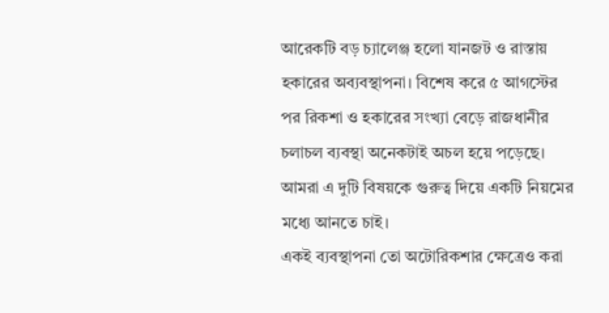আরেকটি বড় চ্যালেঞ্জ হলো যানজট ও রাস্তায় হকারের অব্যবস্থাপনা। বিশেষ করে ৫ আগস্টের পর রিকশা ও হকারের সংখ্যা বেড়ে রাজধানীর চলাচল ব্যবস্থা অনেকটাই অচল হয়ে পড়েছে। আমরা এ দুটি বিষয়কে গুরুত্ব দিয়ে একটি নিয়মের মধ্যে আনতে চাই।
একই ব্যবস্থাপনা তো অটোরিকশার ক্ষেত্রেও করা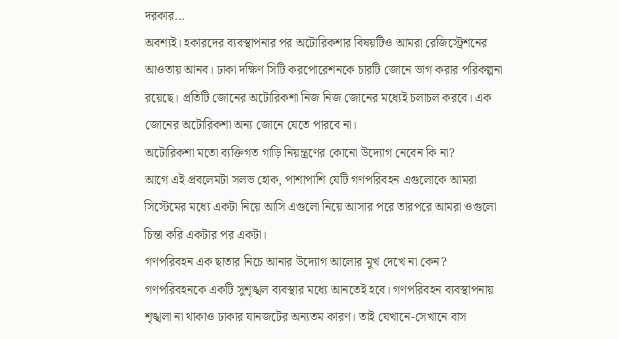দরকার...
অবশ্যই। হকারদের ব্যবস্থাপনার পর অটোরিকশার বিষয়টিও আমরা রেজিস্ট্রেশনের আওতায় আনব। ঢাকা দক্ষিণ সিটি করপোরেশনকে চারটি জোনে ভাগ করার পরিকল্পনা রয়েছে। প্রতিটি জোনের অটোরিকশা নিজ নিজ জোনের মধ্যেই চলাচল করবে। এক জোনের অটোরিকশা অন্য জোনে যেতে পারবে না।
অটোরিকশা মতো ব্যক্তিগত গাড়ি নিয়ন্ত্রণের কোনো উদ্যোগ নেবেন কি না?
আগে এই প্রবলেমটা সলভ হোক, পাশাপাশি যেটি গণপরিবহন এগুলোকে আমরা সিস্টেমের মধ্যে একটা নিয়ে আসি এগুলো নিয়ে আসার পরে তারপরে আমরা ওগুলো চিন্তা করি একটার পর একটা।
গণপরিবহন এক ছাতার নিচে আনার উদ্যোগ আলোর মুখ দেখে না কেন?
গণপরিবহনকে একটি সুশৃঙ্খল ব্যবস্থার মধ্যে আনতেই হবে। গণপরিবহন ব্যবস্থাপনায় শৃঙ্খলা না থাকাও ঢাকার যানজটের অন্যতম কারণ। তাই যেখানে-সেখানে বাস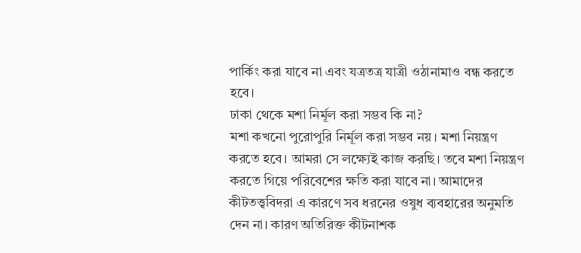পার্কিং করা যাবে না এবং যত্রতত্র যাত্রী ওঠানামাও বন্ধ করতে হবে।
ঢাকা থেকে মশা নির্মূল করা সম্ভব কি না?
মশা কখনো পুরোপুরি নির্মূল করা সম্ভব নয়। মশা নিয়ন্ত্রণ করতে হবে। আমরা সে লক্ষ্যেই কাজ করছি। তবে মশা নিয়ন্ত্রণ করতে গিয়ে পরিবেশের ক্ষতি করা যাবে না। আমাদের কীটতত্ত্ববিদরা এ কারণে সব ধরনের ওষুধ ব্যবহারের অনুমতি দেন না। কারণ অতিরিক্ত কীটনাশক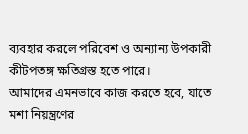ব্যবহার করলে পরিবেশ ও অন্যান্য উপকারী কীটপতঙ্গ ক্ষতিগ্রস্ত হতে পারে।
আমাদের এমনভাবে কাজ করতে হবে, যাতে মশা নিয়ন্ত্রণের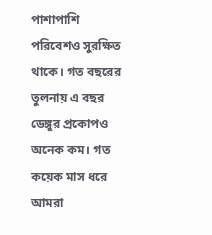পাশাপাশি পরিবেশও সুরক্ষিত থাকে। গত বছরের তুলনায় এ বছর ডেঙ্গুর প্রকোপও অনেক কম। গত কয়েক মাস ধরে আমরা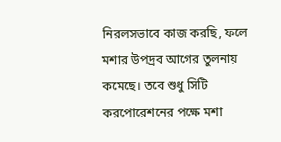নিরলসভাবে কাজ করছি, ফলে মশার উপদ্রব আগের তুলনায় কমেছে। তবে শুধু সিটি করপোরেশনের পক্ষে মশা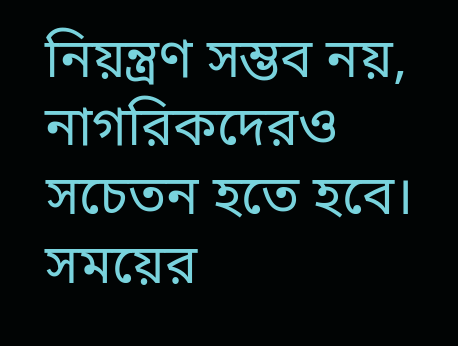নিয়ন্ত্রণ সম্ভব নয়, নাগরিকদেরও সচেতন হতে হবে।
সময়ের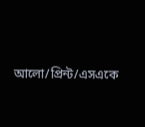আলো/প্রিন্ট/এসএকে